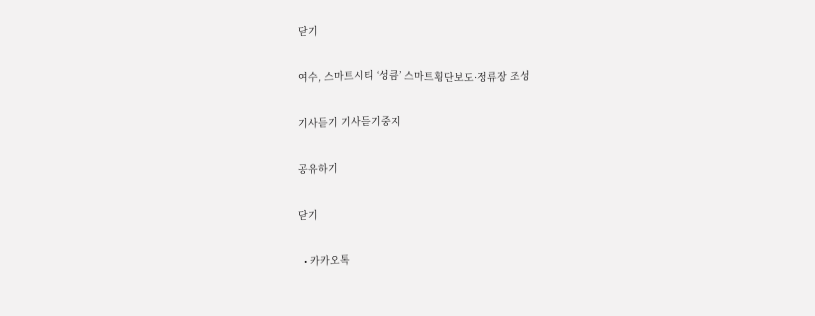닫기

여수, 스마트시티 ‘성큼’ 스마트횡단보도·정류장 조성

기사듣기 기사듣기중지

공유하기

닫기

  • 카카오톡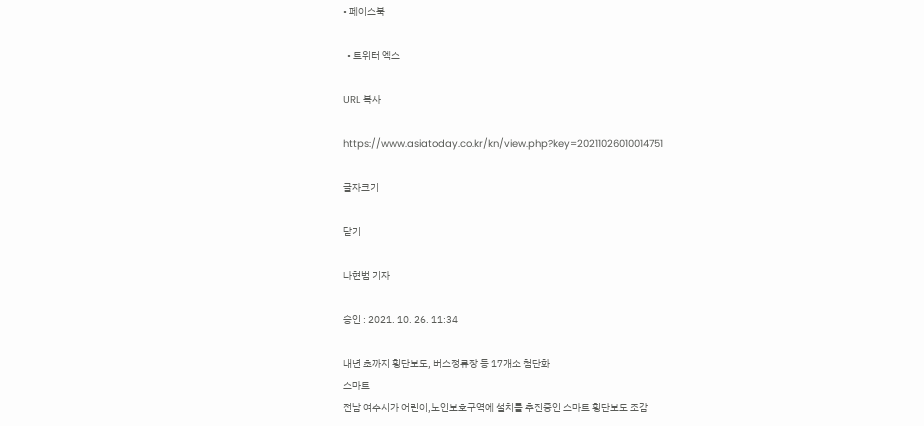• 페이스북

  • 트위터 엑스

URL 복사

https://www.asiatoday.co.kr/kn/view.php?key=20211026010014751

글자크기

닫기

나현범 기자

승인 : 2021. 10. 26. 11:34

내년 초까지 횡단보도, 버스정류장 등 17개소 첨단화
스마트
전남 여수시가 어린이,노인보호구역에 설치를 추진중인 스마트 횡단보도 조감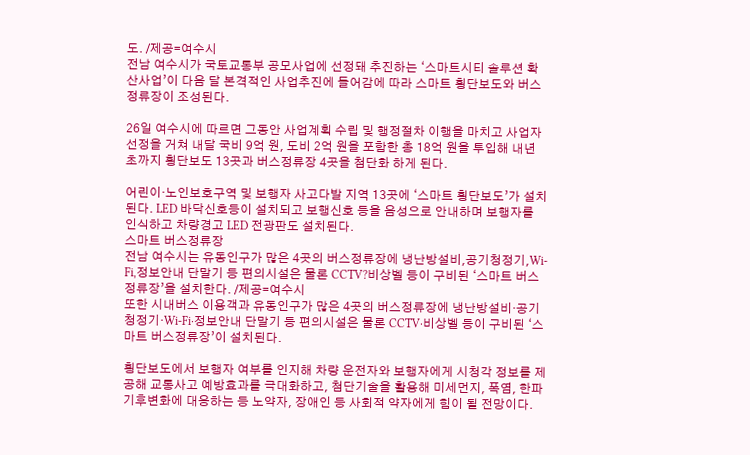도. /제공=여수시
전남 여수시가 국토교통부 공모사업에 선정돼 추진하는 ‘스마트시티 솔루션 확산사업’이 다음 달 본격적인 사업추진에 들어감에 따라 스마트 횡단보도와 버스정류장이 조성된다.

26일 여수시에 따르면 그동안 사업계획 수립 및 행정절차 이행을 마치고 사업자 선정을 거쳐 내달 국비 9억 원, 도비 2억 원을 포함한 총 18억 원을 투입해 내년 초까지 횡단보도 13곳과 버스정류장 4곳을 첨단화 하게 된다.

어린이·노인보호구역 및 보행자 사고다발 지역 13곳에 ‘스마트 횡단보도’가 설치된다. LED 바닥신호등이 설치되고 보행신호 등을 음성으로 안내하며 보행자를 인식하고 차량경고 LED 전광판도 설치된다.
스마트 버스정류장
전남 여수시는 유동인구가 많은 4곳의 버스정류장에 냉난방설비,공기청정기,Wi-Fi,정보안내 단말기 등 편의시설은 물론 CCTV?비상벨 등이 구비된 ‘스마트 버스정류장’을 설치한다. /제공=여수시
또한 시내버스 이용객과 유동인구가 많은 4곳의 버스정류장에 냉난방설비·공기청정기·Wi-Fi·정보안내 단말기 등 편의시설은 물론 CCTV·비상벨 등이 구비된 ‘스마트 버스정류장’이 설치된다.

횡단보도에서 보행자 여부를 인지해 차량 운전자와 보행자에게 시청각 정보를 제공해 교통사고 예방효과를 극대화하고, 첨단기술을 활용해 미세먼지, 폭염, 한파 기후변화에 대응하는 등 노약자, 장애인 등 사회적 약자에게 힘이 될 전망이다.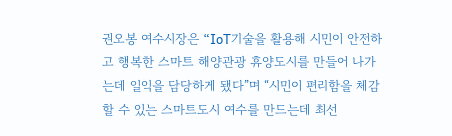권오봉 여수시장은 “IoT기술을 활용해 시민이 안전하고 행복한 스마트 해양관광 휴양도시를 만들어 나가는데 일익을 담당하게 됐다”며 “시민이 편리함을 체감할 수 있는 스마트도시 여수를 만드는데 최선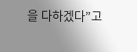을 다하겠다”고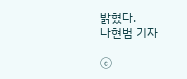밝혔다.
나현범 기자

ⓒ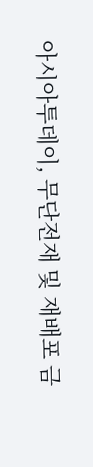아시아투데이, 무단전재 및 재배포 금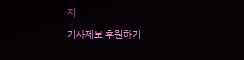지

기사제보 후원하기